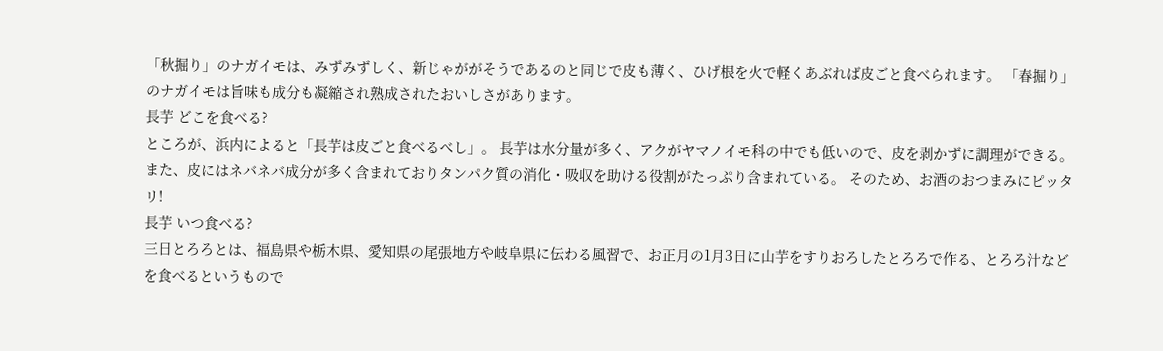「秋掘り」のナガイモは、みずみずしく、新じゃががそうであるのと同じで皮も薄く、ひげ根を火で軽くあぶれば皮ごと食べられます。 「春掘り」のナガイモは旨味も成分も凝縮され熟成されたおいしさがあります。
長芋 どこを食べる?
ところが、浜内によると「長芋は皮ごと食べるべし」。 長芋は水分量が多く、アクがヤマノイモ科の中でも低いので、皮を剥かずに調理ができる。 また、皮にはネバネバ成分が多く含まれておりタンパク質の消化・吸収を助ける役割がたっぷり含まれている。 そのため、お酒のおつまみにピッタリ!
長芋 いつ食べる?
三日とろろとは、福島県や栃木県、愛知県の尾張地方や岐阜県に伝わる風習で、お正月の1月3日に山芋をすりおろしたとろろで作る、とろろ汁などを食べるというもので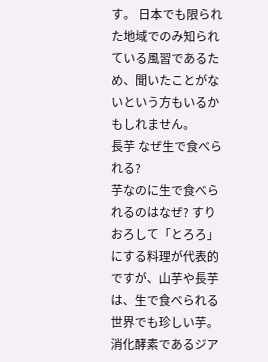す。 日本でも限られた地域でのみ知られている風習であるため、聞いたことがないという方もいるかもしれません。
長芋 なぜ生で食べられる?
芋なのに生で食べられるのはなぜ? すりおろして「とろろ」にする料理が代表的ですが、山芋や長芋は、生で食べられる世界でも珍しい芋。 消化酵素であるジア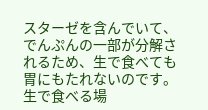スターゼを含んでいて、でんぷんの一部が分解されるため、生で食べても胃にもたれないのです。 生で食べる場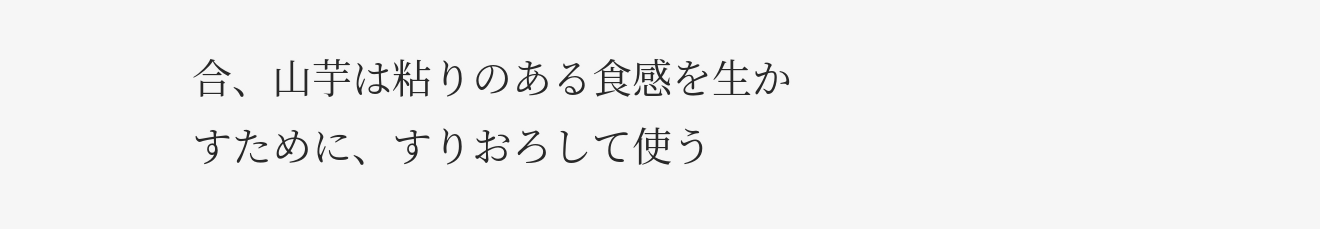合、山芋は粘りのある食感を生かすために、すりおろして使う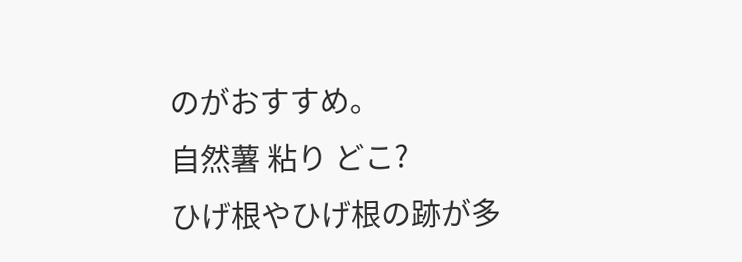のがおすすめ。
自然薯 粘り どこ?
ひげ根やひげ根の跡が多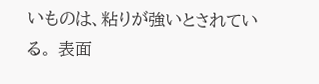いものは、粘りが強いとされている。 表面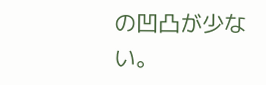の凹凸が少ない。